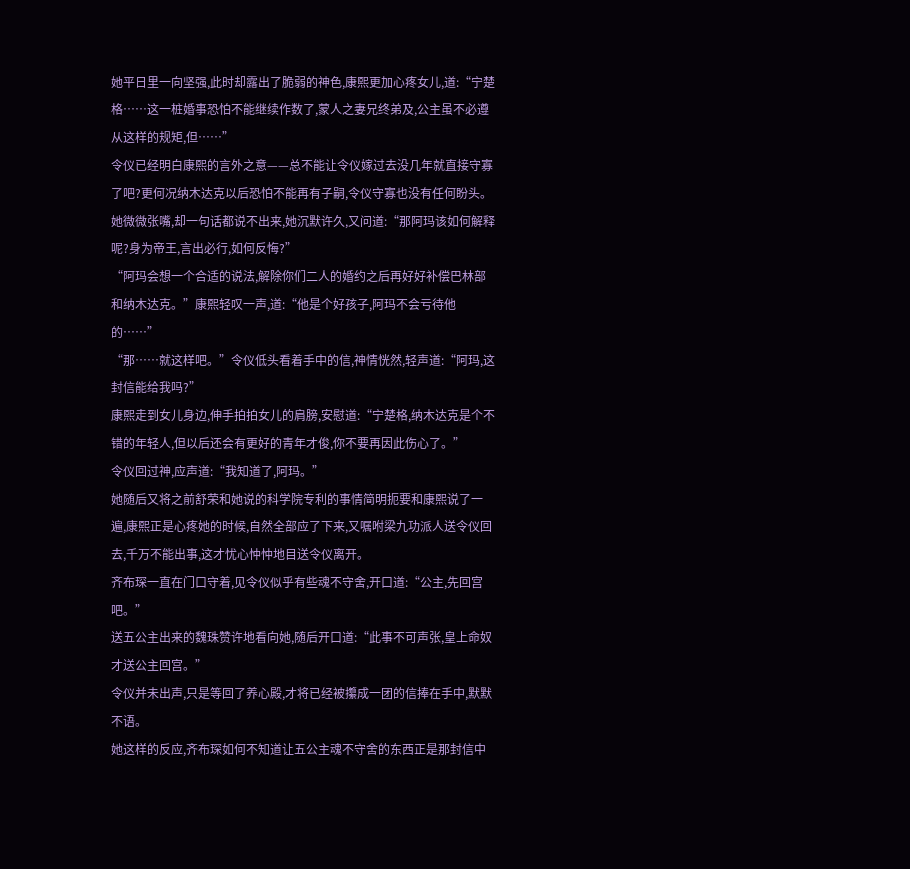她平日里一向坚强,此时却露出了脆弱的神色,康熙更加心疼女儿,道:“宁楚格……这一桩婚事恐怕不能继续作数了,蒙人之妻兄终弟及,公主虽不必遵从这样的规矩,但……”
令仪已经明白康熙的言外之意——总不能让令仪嫁过去没几年就直接守寡了吧?更何况纳木达克以后恐怕不能再有子嗣,令仪守寡也没有任何盼头。
她微微张嘴,却一句话都说不出来,她沉默许久,又问道:“那阿玛该如何解释呢?身为帝王,言出必行,如何反悔?”
“阿玛会想一个合适的说法,解除你们二人的婚约之后再好好补偿巴林部和纳木达克。”康熙轻叹一声,道:“他是个好孩子,阿玛不会亏待他的……”
“那……就这样吧。”令仪低头看着手中的信,神情恍然,轻声道:“阿玛,这封信能给我吗?”
康熙走到女儿身边,伸手拍拍女儿的肩膀,安慰道:“宁楚格,纳木达克是个不错的年轻人,但以后还会有更好的青年才俊,你不要再因此伤心了。”
令仪回过神,应声道:“我知道了,阿玛。”
她随后又将之前舒荣和她说的科学院专利的事情简明扼要和康熙说了一遍,康熙正是心疼她的时候,自然全部应了下来,又嘱咐梁九功派人送令仪回去,千万不能出事,这才忧心忡忡地目送令仪离开。
齐布琛一直在门口守着,见令仪似乎有些魂不守舍,开口道:“公主,先回宫吧。”
送五公主出来的魏珠赞许地看向她,随后开口道:“此事不可声张,皇上命奴才送公主回宫。”
令仪并未出声,只是等回了养心殿,才将已经被攥成一团的信捧在手中,默默不语。
她这样的反应,齐布琛如何不知道让五公主魂不守舍的东西正是那封信中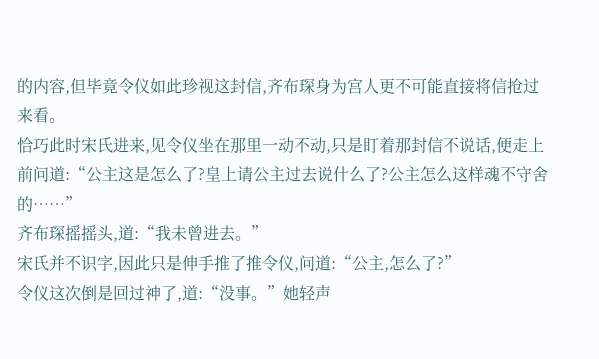的内容,但毕竟令仪如此珍视这封信,齐布琛身为宫人更不可能直接将信抢过来看。
恰巧此时宋氏进来,见令仪坐在那里一动不动,只是盯着那封信不说话,便走上前问道:“公主这是怎么了?皇上请公主过去说什么了?公主怎么这样魂不守舍的……”
齐布琛摇摇头,道:“我未曾进去。”
宋氏并不识字,因此只是伸手推了推令仪,问道:“公主,怎么了?”
令仪这次倒是回过神了,道:“没事。”她轻声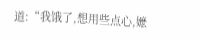道:“我饿了,想用些点心,嬷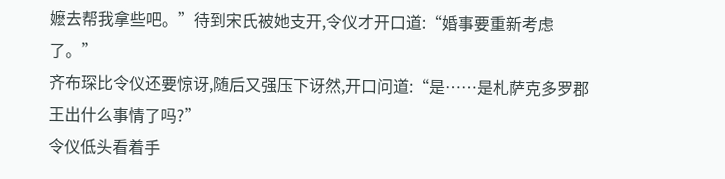嬷去帮我拿些吧。”待到宋氏被她支开,令仪才开口道:“婚事要重新考虑了。”
齐布琛比令仪还要惊讶,随后又强压下讶然,开口问道:“是……是札萨克多罗郡王出什么事情了吗?”
令仪低头看着手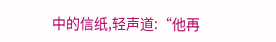中的信纸,轻声道:“他再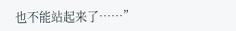也不能站起来了……”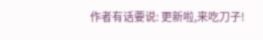作者有话要说: 更新啦,来吃刀子!